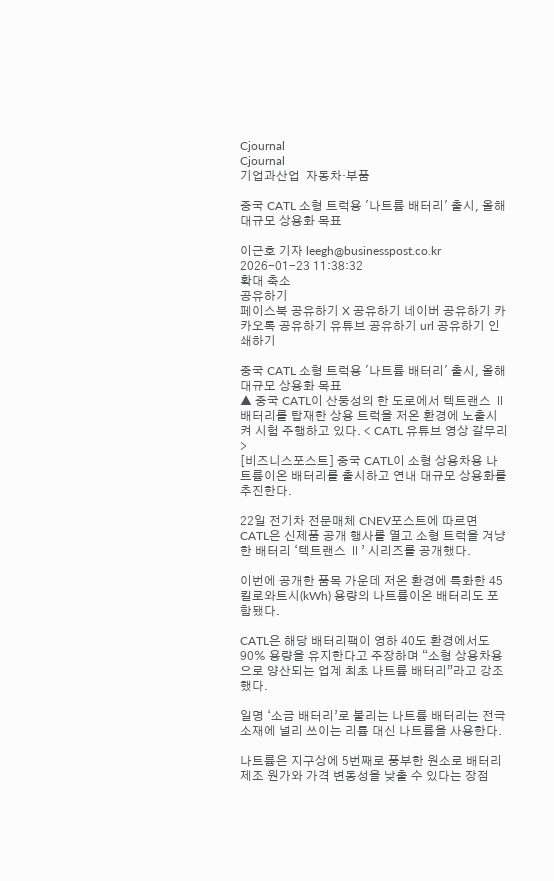Cjournal
Cjournal
기업과산업  자동차·부품

중국 CATL 소형 트럭용 '나트륨 배터리' 출시, 올해 대규모 상용화 목표

이근호 기자 leegh@businesspost.co.kr 2026-01-23 11:38:32
확대 축소
공유하기
페이스북 공유하기 X 공유하기 네이버 공유하기 카카오톡 공유하기 유튜브 공유하기 url 공유하기 인쇄하기

중국 CATL 소형 트럭용 '나트륨 배터리' 출시, 올해 대규모 상용화 목표
▲ 중국 CATL이 산둥성의 한 도로에서 텍트랜스 Ⅱ 배터리를 탑재한 상용 트럭을 저온 환경에 노출시켜 시험 주행하고 있다. < CATL 유튜브 영상 갈무리 >
[비즈니스포스트] 중국 CATL이 소형 상용차용 나트륨이온 배터리를 출시하고 연내 대규모 상용화를 추진한다.

22일 전기차 전문매체 CNEV포스트에 따르면 CATL은 신제품 공개 행사를 열고 소형 트럭을 겨냥한 배터리 ‘텍트랜스 Ⅱ’ 시리즈를 공개했다.

이번에 공개한 품목 가운데 저온 환경에 특화한 45킬로와트시(kWh) 용량의 나트륨이온 배터리도 포함됐다.

CATL은 해당 배터리팩이 영하 40도 환경에서도 90% 용량을 유지한다고 주장하며 “소형 상용차용으로 양산되는 업계 최초 나트륨 배터리”라고 강조했다.

일명 ‘소금 배터리’로 불리는 나트륨 배터리는 전극 소재에 널리 쓰이는 리튬 대신 나트륨을 사용한다.

나트륨은 지구상에 5번째로 풍부한 원소로 배터리 제조 원가와 가격 변동성을 낮출 수 있다는 장점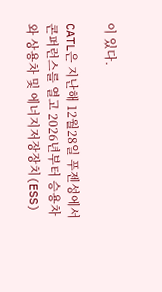이 있다.

CATL은 지난해 12월28일 푸젠성에서 콘퍼런스를 열고 2026년부터 승용차와 상용차 및 에너지저장장치(ESS)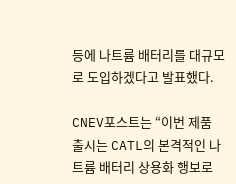등에 나트륨 배터리를 대규모로 도입하겠다고 발표했다.

CNEV포스트는 “이번 제품 출시는 CATL의 본격적인 나트륨 배터리 상용화 행보로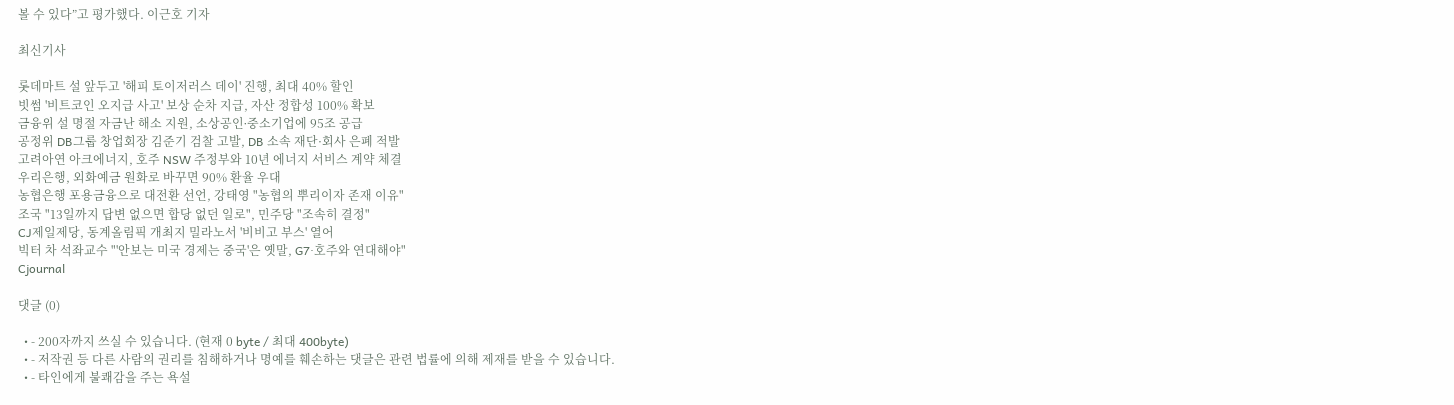볼 수 있다”고 평가했다. 이근호 기자

최신기사

롯데마트 설 앞두고 '해피 토이저러스 데이' 진행, 최대 40% 할인
빗썸 '비트코인 오지급 사고' 보상 순차 지급, 자산 정합성 100% 확보
금융위 설 명절 자금난 해소 지원, 소상공인ᐧ중소기업에 95조 공급
공정위 DB그룹 창업회장 김준기 검찰 고발, DB 소속 재단·회사 은폐 적발
고려아연 아크에너지, 호주 NSW 주정부와 10년 에너지 서비스 계약 체결
우리은행, 외화예금 원화로 바꾸면 90% 환율 우대
농협은행 포용금융으로 대전환 선언, 강태영 "농협의 뿌리이자 존재 이유"
조국 "13일까지 답변 없으면 합당 없던 일로", 민주당 "조속히 결정"
CJ제일제당, 동계올림픽 개최지 밀라노서 '비비고 부스' 열어
빅터 차 석좌교수 "'안보는 미국 경제는 중국'은 옛말, G7·호주와 연대해야"
Cjournal

댓글 (0)

  • - 200자까지 쓰실 수 있습니다. (현재 0 byte / 최대 400byte)
  • - 저작권 등 다른 사람의 권리를 침해하거나 명예를 훼손하는 댓글은 관련 법률에 의해 제재를 받을 수 있습니다.
  • - 타인에게 불쾌감을 주는 욕설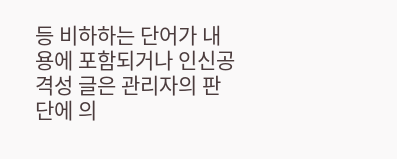등 비하하는 단어가 내용에 포함되거나 인신공격성 글은 관리자의 판단에 의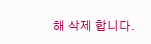해 삭제 합니다.